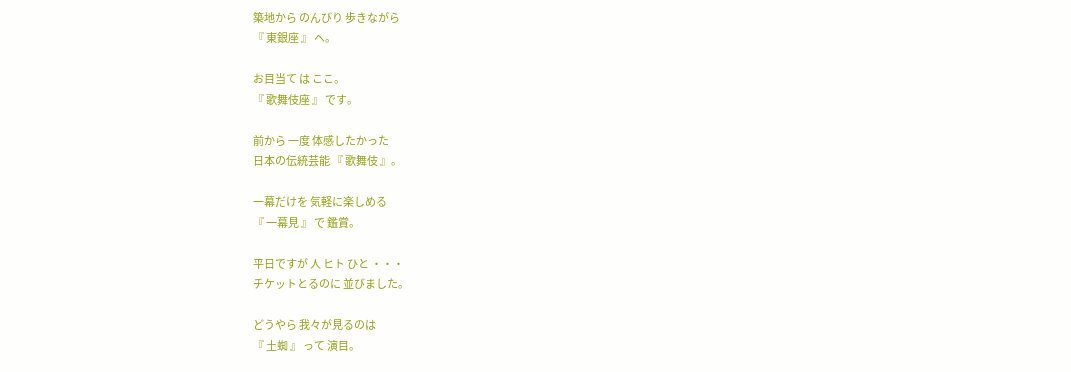築地から のんびり 歩きながら
『 東銀座 』 へ。

お目当て は ここ。
『 歌舞伎座 』 です。

前から 一度 体感したかった
日本の伝統芸能 『 歌舞伎 』。

一幕だけを 気軽に楽しめる
『 一幕見 』 で 鑑賞。

平日ですが 人 ヒト ひと ・・・
チケットとるのに 並びました。

どうやら 我々が見るのは
『 土蜘 』 って 演目。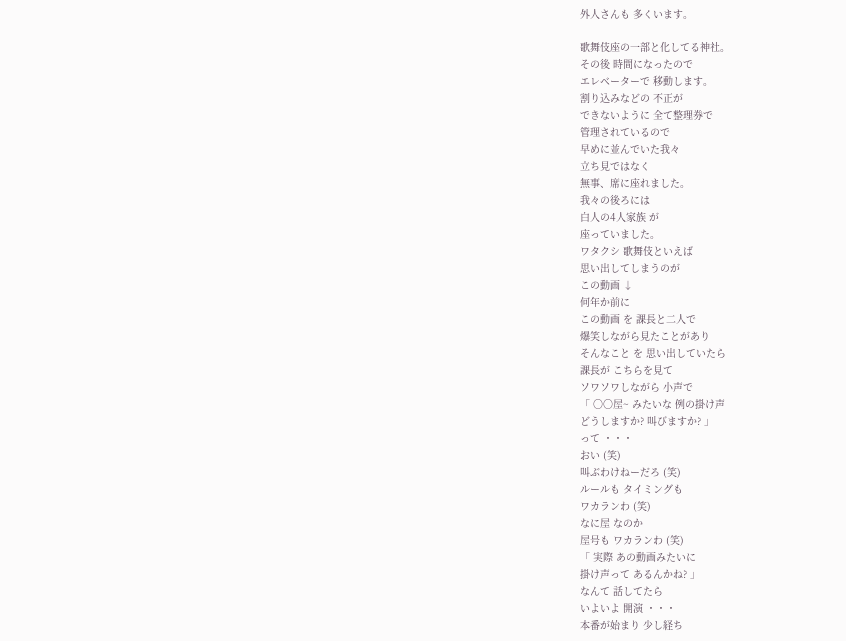外人さんも 多くいます。

歌舞伎座の一部と化してる神社。
その後 時間になったので
エレベーターで 移動します。
割り込みなどの 不正が
できないように 全て整理券で
管理されているので
早めに並んでいた我々
立ち見ではなく
無事、席に座れました。
我々の後ろには
白人の4人家族 が
座っていました。
ワタクシ 歌舞伎といえば
思い出してしまうのが
この動画 ↓
何年か前に
この動画 を 課長と二人で
爆笑しながら見たことがあり
そんなこと を 思い出していたら
課長が こちらを見て
ソワソワしながら 小声で
「 〇〇屋~ みたいな 例の掛け声
どうしますか? 叫びますか? 」
って ・・・
おい (笑)
叫ぶわけねーだろ (笑)
ルールも タイミングも
ワカランわ (笑)
なに屋 なのか
屋号も ワカランわ (笑)
「 実際 あの動画みたいに
掛け声って あるんかね? 」
なんて 話してたら
いよいよ 開演 ・・・
本番が始まり 少し経ち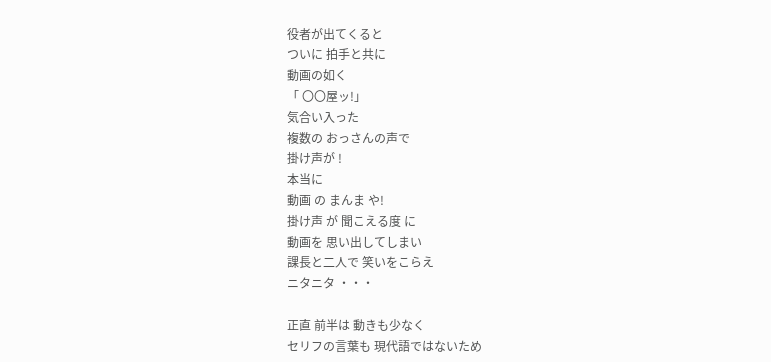役者が出てくると
ついに 拍手と共に
動画の如く
「 〇〇屋ッ!」
気合い入った
複数の おっさんの声で
掛け声が !
本当に
動画 の まんま や!
掛け声 が 聞こえる度 に
動画を 思い出してしまい
課長と二人で 笑いをこらえ
ニタニタ ・・・

正直 前半は 動きも少なく
セリフの言葉も 現代語ではないため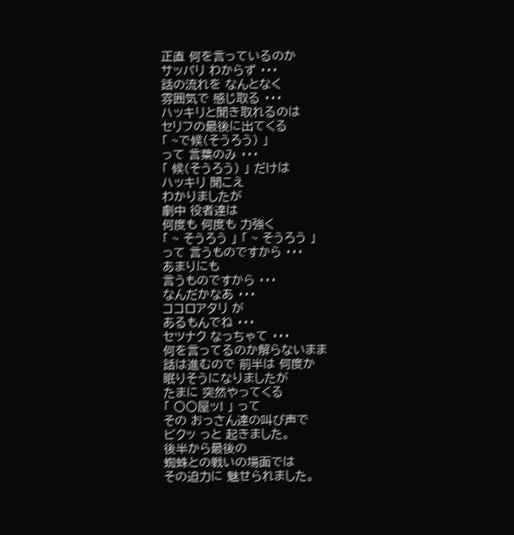正直 何を言っているのか
サッパリ わからず ・・・
話の流れを なんとなく
雰囲気で 感じ取る ・・・
ハッキリと聞き取れるのは
セリフの最後に出てくる
「 ~で候(そうろう) 」
って 言葉のみ ・・・
「 候(そうろう) 」 だけは
ハッキリ 聞こえ
わかりましたが
劇中 役者達は
何度も 何度も 力強く
「 ~ そうろう 」 「 ~ そうろう 」
って 言うものですから ・・・
あまりにも
言うものですから ・・・
なんだかなあ ・・・
ココロアタリ が
あるもんでね ・・・
セツナク なっちゃて ・・・
何を言ってるのか解らないまま
話は進むので 前半は 何度か
眠りそうになりましたが
たまに 突然やってくる
「 〇〇屋ッ! 」 って
その おっさん達の叫び声で
ビクッ っと 起きました。
後半から最後の
蜘蛛との戦いの場面では
その迫力に 魅せられました。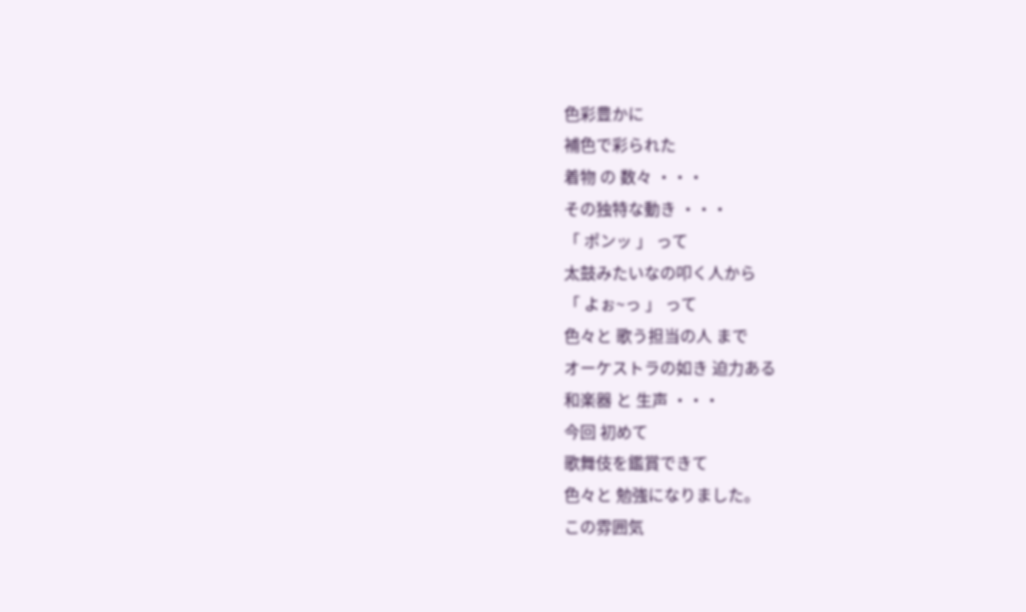色彩豊かに
補色で彩られた
着物 の 数々 ・・・
その独特な動き ・・・
「 ポンッ 」 って
太鼓みたいなの叩く人から
「 よぉ~っ 」 って
色々と 歌う担当の人 まで
オーケストラの如き 迫力ある
和楽器 と 生声 ・・・
今回 初めて
歌舞伎を鑑賞できて
色々と 勉強になりました。
この雰囲気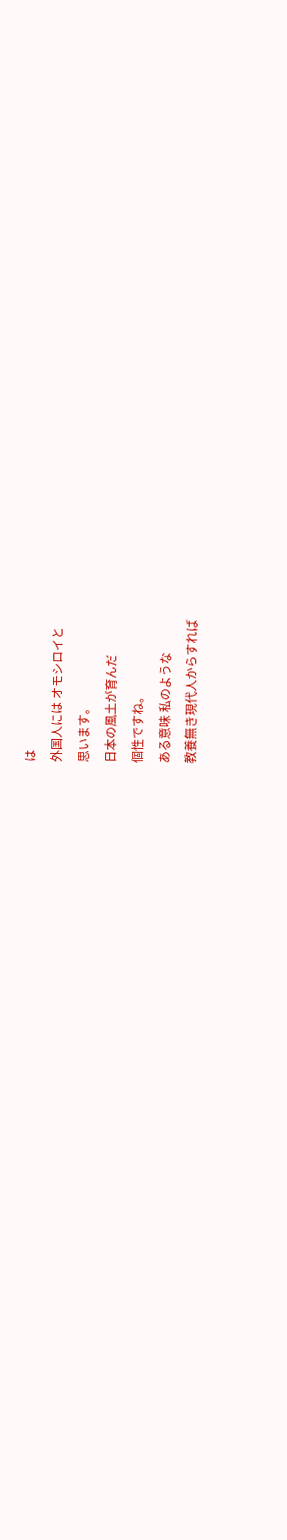は
外国人には オモシロイと
思います。
日本の風土が育んだ
個性ですね。
ある意味 私のような
教養無き現代人からすれば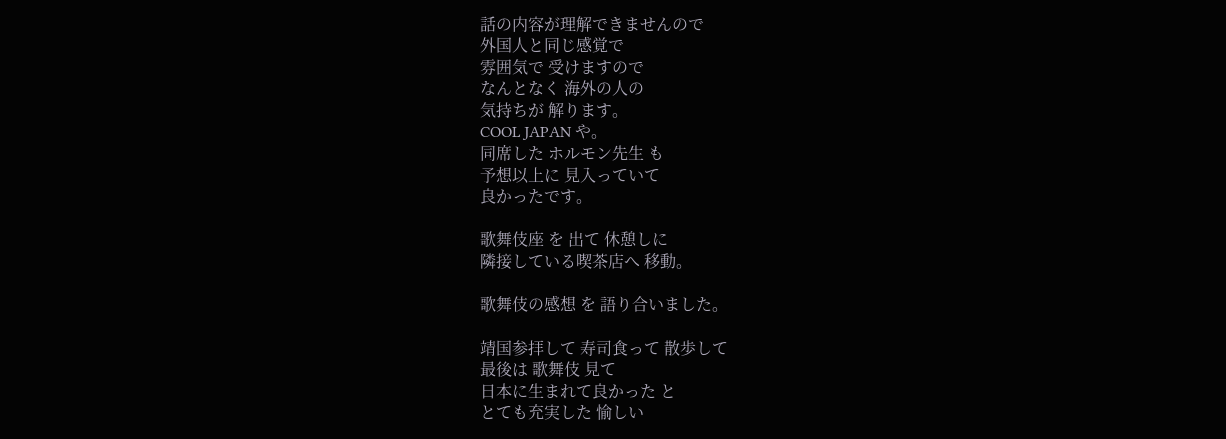話の内容が理解できませんので
外国人と同じ感覚で
雰囲気で 受けますので
なんとなく 海外の人の
気持ちが 解ります。
COOL JAPAN や。
同席した ホルモン先生 も
予想以上に 見入っていて
良かったです。

歌舞伎座 を 出て 休憩しに
隣接している喫茶店へ 移動。

歌舞伎の感想 を 語り合いました。

靖国参拝して 寿司食って 散歩して
最後は 歌舞伎 見て
日本に生まれて良かった と
とても充実した 愉しい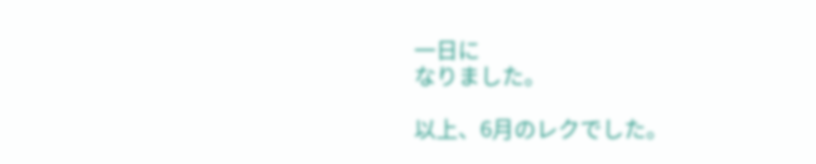一日に
なりました。

以上、6月のレクでした。